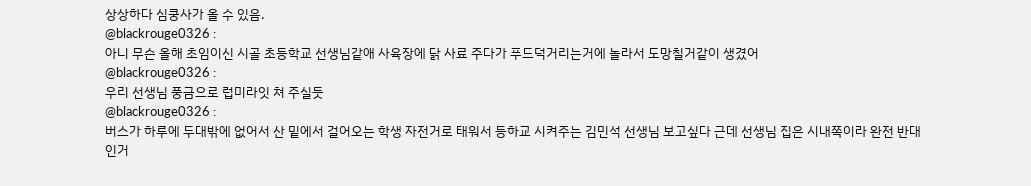상상하다 심쿵사가 올 수 있음.
@blackrouge0326 :
아니 무슨 올해 초임이신 시골 초등학교 선생님같애 사육장에 닭 사료 주다가 푸드덕거리는거에 놀라서 도망칠거같이 생겼어
@blackrouge0326 :
우리 선생님 풍금으로 럽미라잇 쳐 주실듯
@blackrouge0326 :
버스가 하루에 두대밖에 없어서 산 밑에서 걸어오는 학생 자전거로 태워서 등하교 시켜주는 김민석 선생님 보고싶다 근데 선생님 집은 시내쪽이라 완전 반대인거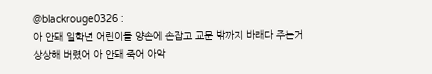@blackrouge0326 :
아 안돼 일학년 어린이들 양손에 손잡고 교문 밖까지 바래다 주는거 상상해 버렸어 아 안돼 죽어 아악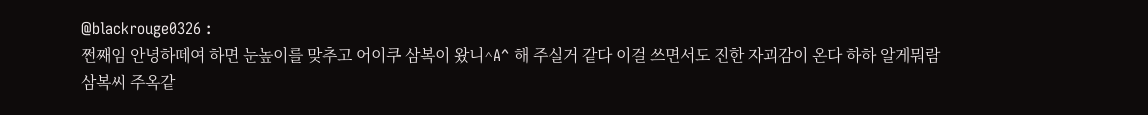@blackrouge0326 :
쩐째임 안녕하떼여 하면 눈높이를 맞추고 어이쿠 삼복이 왔니^A^ 해 주실거 같다 이걸 쓰면서도 진한 자괴감이 온다 하하 알게뭐람
삼복씨 주옥같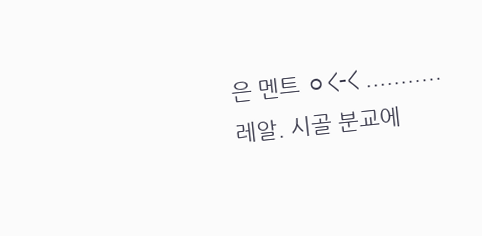은 멘트 ㅇ<-< ...........
레알. 시골 분교에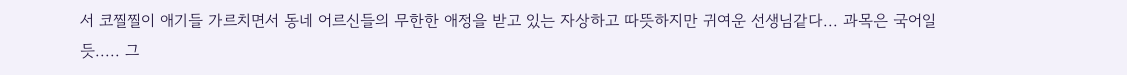서 코찔찔이 애기들 가르치면서 동네 어르신들의 무한한 애정을 받고 있는 자상하고 따뜻하지만 귀여운 선생님같다... 과목은 국어일듯..... 그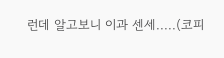런데 알고보니 이과 센세.....(코피